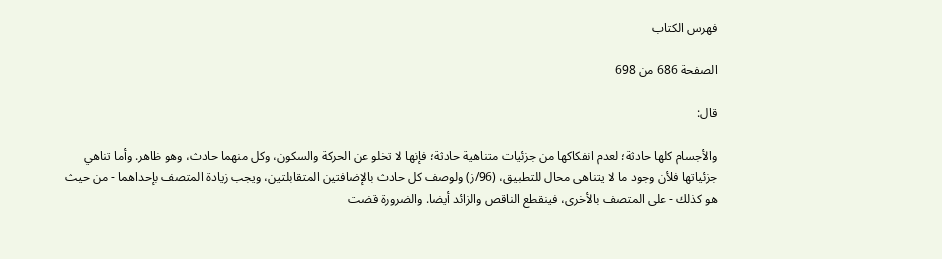فهرس الكتاب

الصفحة 686 من 698

قال:

والأجسام كلها حادثة؛ لعدم انفكاكها من جزئيات متناهية حادثة؛ فإنها لا تخلو عن الحركة والسكون، وكل منهما حادث، وهو ظاهر. وأما تناهي جزئياتها فلأن وجود ما لا يتناهى محال للتطبيق، (96/ز) ولوصف كل حادث بالإضافتين المتقابلتين، ويجب زيادة المتصف بإحداهما - من حيث هو كذلك - على المتصف بالأخرى، فينقطع الناقص والزائد أيضا. والضرورة قضت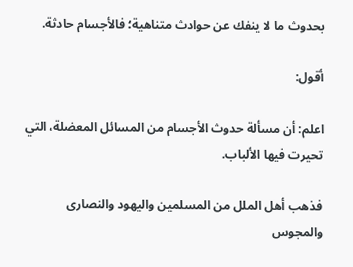بحدوث ما لا ينفك عن حوادث متناهية؛ فالأجسام حادثة.

أقول:

اعلم: أن مسألة حدوث الأجسام من المسائل المعضلة، التي تحيرت فيها الألباب.

فذهب أهل الملل من المسلمين واليهود والنصارى والمجوس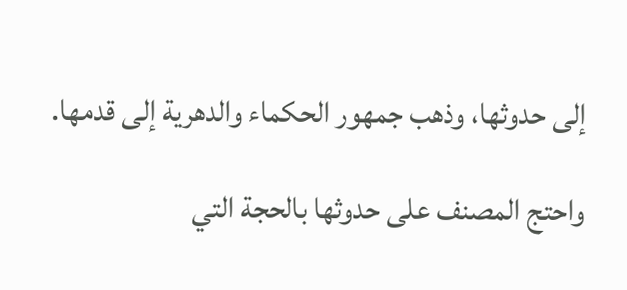إلى حدوثها، وذهب جمهور الحكماء والدهرية إلى قدمها.

واحتج المصنف على حدوثها بالحجة التي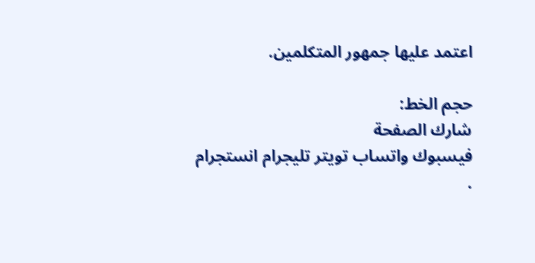اعتمد عليها جمهور المتكلمين.

حجم الخط:
شارك الصفحة
فيسبوك واتساب تويتر تليجرام انستجرام
.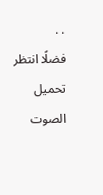. .
فضلًا انتظر تحميل الصوت